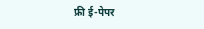फ्री ई-पेपर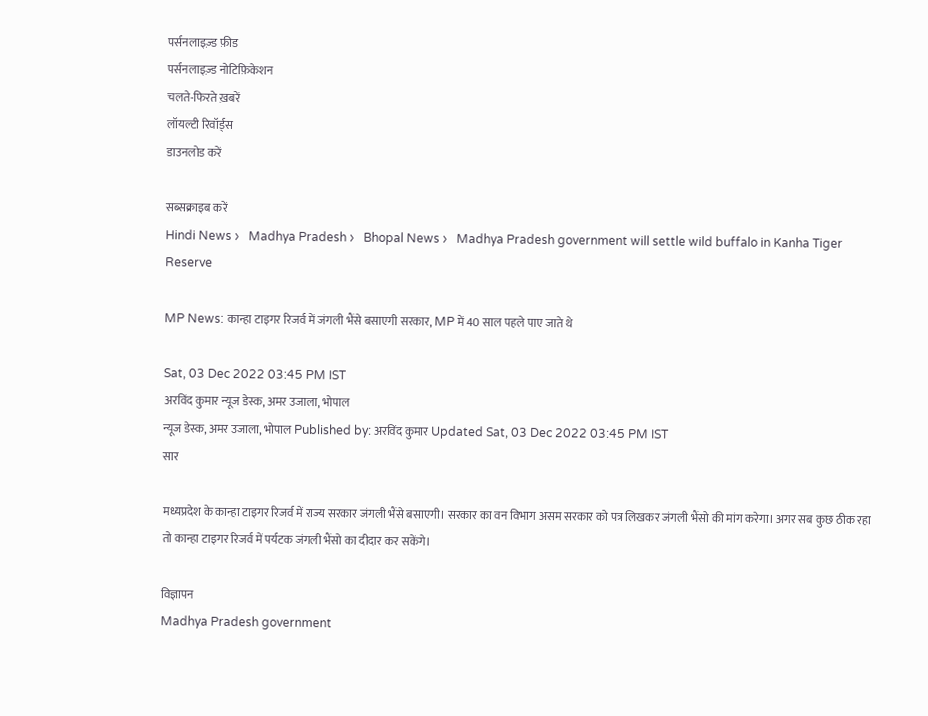पर्सनलाइज़्ड फ़ीड
पर्सनलाइज़्ड नोटिफ़िकेशन
चलते-फिरते ख़बरें
लॉयल्टी रिवॉर्ड्स
डाउनलोड करें

सब्सक्राइब करें
Hindi News ›   Madhya Pradesh ›   Bhopal News ›   Madhya Pradesh government will settle wild buffalo in Kanha Tiger Reserve

MP News: कान्हा टाइगर रिजर्व में जंगली भैंसे बसाएगी सरकार, MP में 40 साल पहले पाए जाते थे

Sat, 03 Dec 2022 03:45 PM IST
अरविंद कुमार न्यूज डेस्क, अमर उजाला, भोपाल
न्यूज डेस्क, अमर उजाला, भोपाल Published by: अरविंद कुमार Updated Sat, 03 Dec 2022 03:45 PM IST
सार

मध्यप्रदेश के कान्हा टाइगर रिजर्व में राज्य सरकार जंगली भैंसे बसाएगी। सरकार का वन विभाग असम सरकार को पत्र लिखकर जंगली भैंसो की मांग करेगा। अगर सब कुछ ठीक रहा तो कान्हा टाइगर रिजर्व में पर्यटक जंगली भैंसो का दीदार कर सकेंगे।

विज्ञापन
Madhya Pradesh government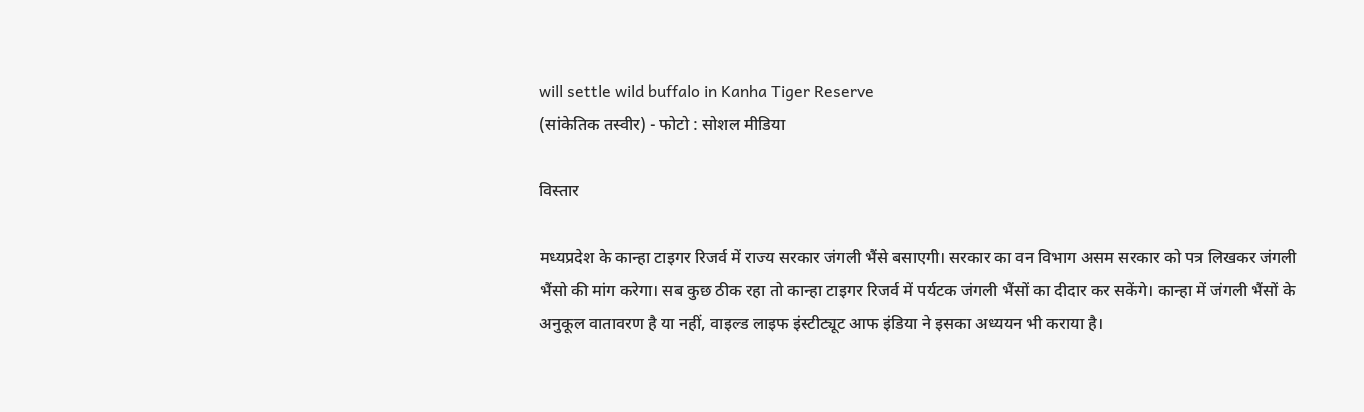will settle wild buffalo in Kanha Tiger Reserve
(सांकेतिक तस्वीर) - फोटो : सोशल मीडिया

विस्तार

मध्यप्रदेश के कान्हा टाइगर रिजर्व में राज्य सरकार जंगली भैंसे बसाएगी। सरकार का वन विभाग असम सरकार को पत्र लिखकर जंगली भैंसो की मांग करेगा। सब कुछ ठीक रहा तो कान्हा टाइगर रिजर्व में पर्यटक जंगली भैंसों का दीदार कर सकेंगे। कान्हा में जंगली भैंसों के अनुकूल वातावरण है या नहीं, वाइल्ड लाइफ इंस्टीट्यूट आफ इंडिया ने इसका अध्ययन भी कराया है।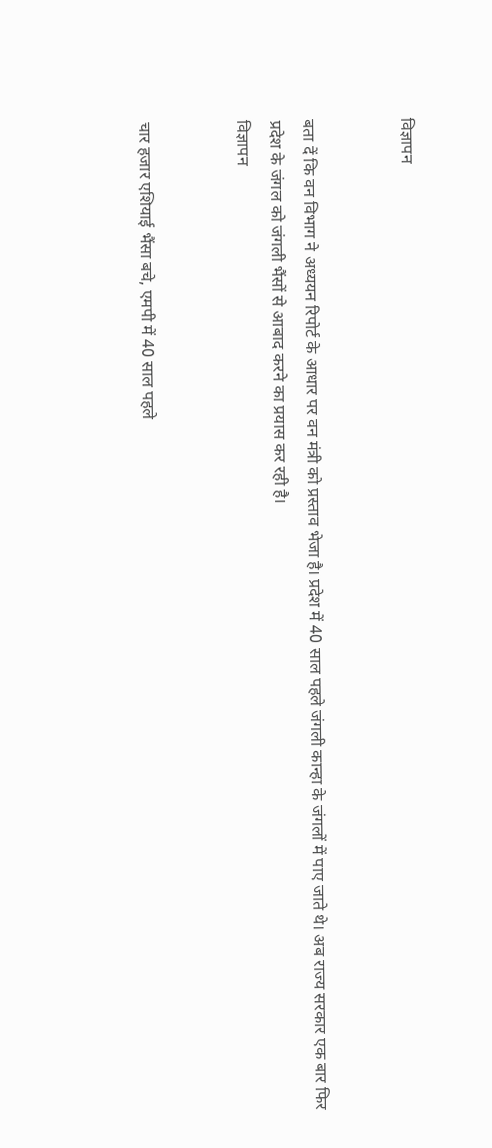विज्ञापन


बता दें कि वन विभाग ने अध्ययन रिपोर्ट के आधार पर वन मंत्री को प्रस्ताव भेजा है। प्रदेश में 40 साल पहले जंगली कान्हा के जंगलों में पाए जाते थे। अब राज्य सरकार एक बार फिर प्रदेश के जंगल को जंगली भैंसों से आबाद करने का प्रयास कर रही है।
विज्ञापन


चार हजार एशियाई भैंसा बचे, एमपी में 40 साल पहले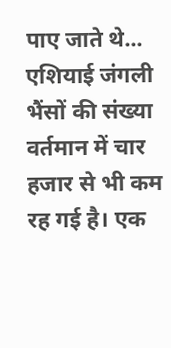पाए जाते थे...
एशियाई जंगली भैंसों की संख्या वर्तमान में चार हजार से भी कम रह गई है। एक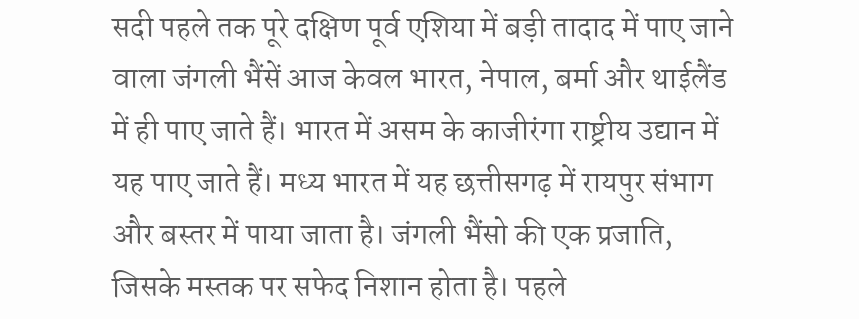सदी पहले तक पूरे दक्षिण पूर्व एशिया में बड़ी तादाद में पाए जाने वाला जंगली भैंसें आज केवल भारत, नेपाल, बर्मा और थाईलैंड में ही पाए जाते हैं। भारत में असम के काजीरंगा राष्ट्रीय उद्यान में यह पाए जाते हैं। मध्य भारत में यह छत्तीसगढ़ में रायपुर संभाग और बस्तर में पाया जाता है। जंगली भैंसो की एक प्रजाति, जिसके मस्तक पर सफेद निशान होता है। पहले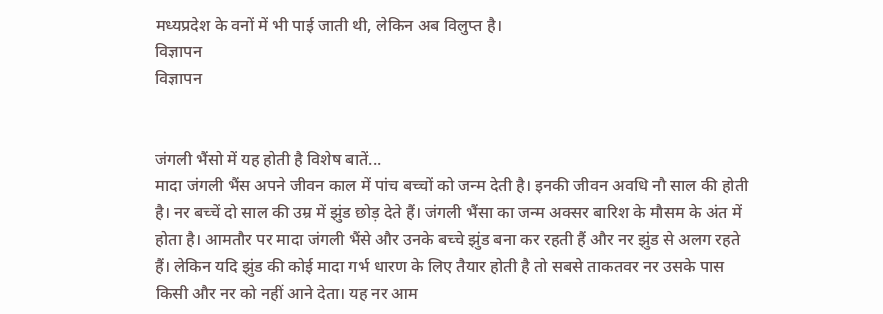मध्यप्रदेश के वनों में भी पाई जाती थी, लेकिन अब विलुप्त है।
विज्ञापन
विज्ञापन


जंगली भैंसो में यह होती है विशेष बातें...
मादा जंगली भैंस अपने जीवन काल में पांच बच्चों को जन्म देती है। इनकी जीवन अवधि नौ साल की होती है। नर बच्चें दो साल की उम्र में झुंड छोड़ देते हैं। जंगली भैंसा का जन्म अक्सर बारिश के मौसम के अंत में होता है। आमतौर पर मादा जंगली भैंसे और उनके बच्चे झुंड बना कर रहती हैं और नर झुंड से अलग रहते हैं। लेकिन यदि झुंड की कोई मादा गर्भ धारण के लिए तैयार होती है तो सबसे ताकतवर नर उसके पास किसी और नर को नहीं आने देता। यह नर आम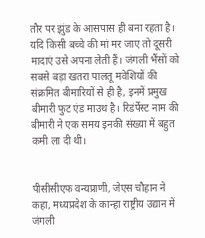तौर पर झुंड के आसपास ही बना रहता है। यदि किसी बच्चे की मां मर जाए तो दूसरी मादाएं उसे अपना लेती हैं। जंगली भैंसों को सबसे बड़ा खतरा पालतू मवेशियों की संक्रमित बीमारियों से ही है, इनमें प्रमुख बीमारी फुट एंड माउथ है। रिडंर्पेस्ट नाम की बीमारी ने एक समय इनकी संख्या में बहुत कमी ला दी थी।


पीसीसीएफ वन्यप्राणी, जेएस चौहान ने कहा, मध्यप्रदेश के कान्हा राष्ट्रीय उद्यान में जंगली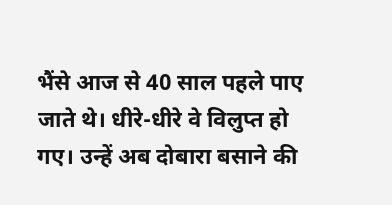भैंसे आज से 40 साल पहले पाए जाते थे। धीरे-धीरे वे विलुप्त हो गए। उन्हें अब दोबारा बसाने की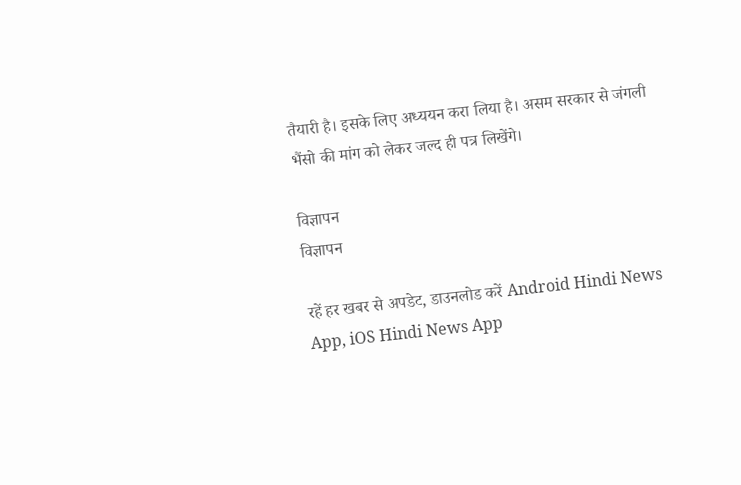तैयारी है। इसके लिए अध्ययन करा लिया है। असम सरकार से जंगली भैंसो की मांग को लेकर जल्द ही पत्र लिखेंगे।

विज्ञापन
विज्ञापन

रहें हर खबर से अपडेट, डाउनलोड करें Android Hindi News App, iOS Hindi News App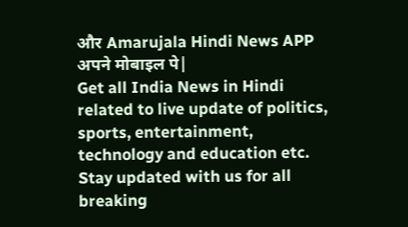और Amarujala Hindi News APP अपने मोबाइल पे|
Get all India News in Hindi related to live update of politics, sports, entertainment, technology and education etc. Stay updated with us for all breaking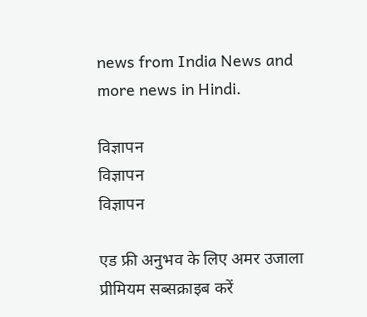news from India News and more news in Hindi.

विज्ञापन
विज्ञापन
विज्ञापन

एड फ्री अनुभव के लिए अमर उजाला प्रीमियम सब्सक्राइब करें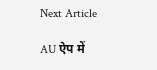Next Article

AU ऐप में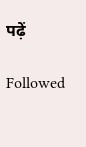पढ़ें

Followed